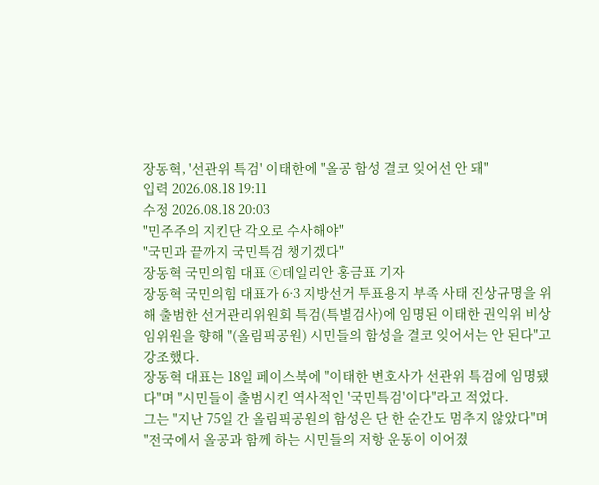장동혁, '선관위 특검' 이태한에 "올공 함성 결코 잊어선 안 돼"
입력 2026.08.18 19:11
수정 2026.08.18 20:03
"민주주의 지킨단 각오로 수사해야"
"국민과 끝까지 국민특검 챙기겠다"
장동혁 국민의힘 대표 ⓒ데일리안 홍금표 기자
장동혁 국민의힘 대표가 6·3 지방선거 투표용지 부족 사태 진상규명을 위해 출범한 선거관리위원회 특검(특별검사)에 임명된 이태한 권익위 비상임위원을 향해 "(올림픽공원) 시민들의 함성을 결코 잊어서는 안 된다"고 강조했다.
장동혁 대표는 18일 페이스북에 "이태한 변호사가 선관위 특검에 임명됐다"며 "시민들이 출범시킨 역사적인 '국민특검'이다"라고 적었다.
그는 "지난 75일 간 올림픽공원의 함성은 단 한 순간도 멈추지 않았다"며 "전국에서 올공과 함께 하는 시민들의 저항 운동이 이어졌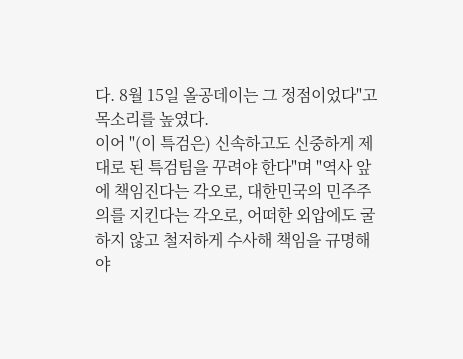다. 8월 15일 올공데이는 그 정점이었다"고 목소리를 높였다.
이어 "(이 특검은) 신속하고도 신중하게 제대로 된 특검팀을 꾸려야 한다"며 "역사 앞에 책임진다는 각오로, 대한민국의 민주주의를 지킨다는 각오로, 어떠한 외압에도 굴하지 않고 철저하게 수사해 책임을 규명해야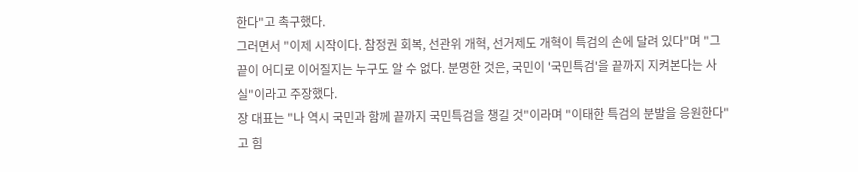한다"고 촉구했다.
그러면서 "이제 시작이다. 참정권 회복, 선관위 개혁, 선거제도 개혁이 특검의 손에 달려 있다"며 "그 끝이 어디로 이어질지는 누구도 알 수 없다. 분명한 것은, 국민이 '국민특검'을 끝까지 지켜본다는 사실"이라고 주장했다.
장 대표는 "나 역시 국민과 함께 끝까지 국민특검을 챙길 것"이라며 "이태한 특검의 분발을 응원한다"고 힘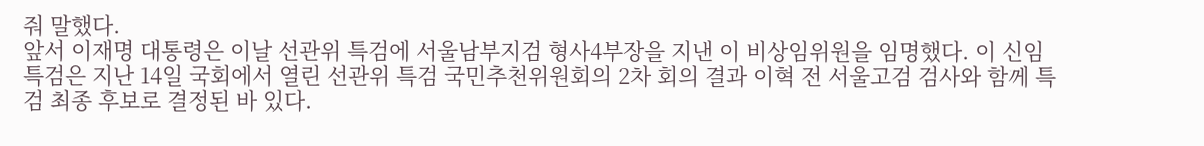줘 말했다.
앞서 이재명 대통령은 이날 선관위 특검에 서울남부지검 형사4부장을 지낸 이 비상임위원을 임명했다. 이 신임 특검은 지난 14일 국회에서 열린 선관위 특검 국민추천위원회의 2차 회의 결과 이혁 전 서울고검 검사와 함께 특검 최종 후보로 결정된 바 있다.